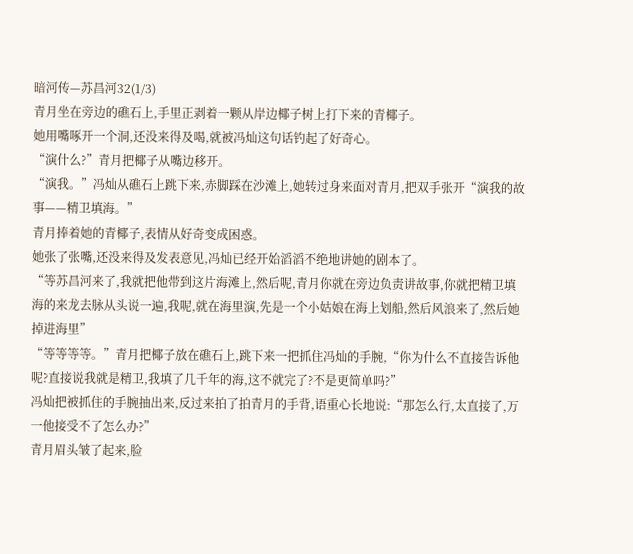暗河传—苏昌河32(1/3)
青月坐在旁边的礁石上,手里正剥着一颗从岸边椰子树上打下来的青椰子。
她用嘴啄开一个洞,还没来得及喝,就被冯灿这句话钓起了好奇心。
“演什么?”青月把椰子从嘴边移开。
“演我。”冯灿从礁石上跳下来,赤脚踩在沙滩上,她转过身来面对青月,把双手张开“演我的故事——精卫填海。”
青月捧着她的青椰子,表情从好奇变成困惑。
她张了张嘴,还没来得及发表意见,冯灿已经开始滔滔不绝地讲她的剧本了。
“等苏昌河来了,我就把他带到这片海滩上,然后呢,青月你就在旁边负责讲故事,你就把精卫填海的来龙去脉从头说一遍,我呢,就在海里演,先是一个小姑娘在海上划船,然后风浪来了,然后她掉进海里”
“等等等等。”青月把椰子放在礁石上,跳下来一把抓住冯灿的手腕,“你为什么不直接告诉他呢?直接说我就是精卫,我填了几千年的海,这不就完了?不是更简单吗?”
冯灿把被抓住的手腕抽出来,反过来拍了拍青月的手背,语重心长地说:“那怎么行,太直接了,万一他接受不了怎么办?”
青月眉头皱了起来,脸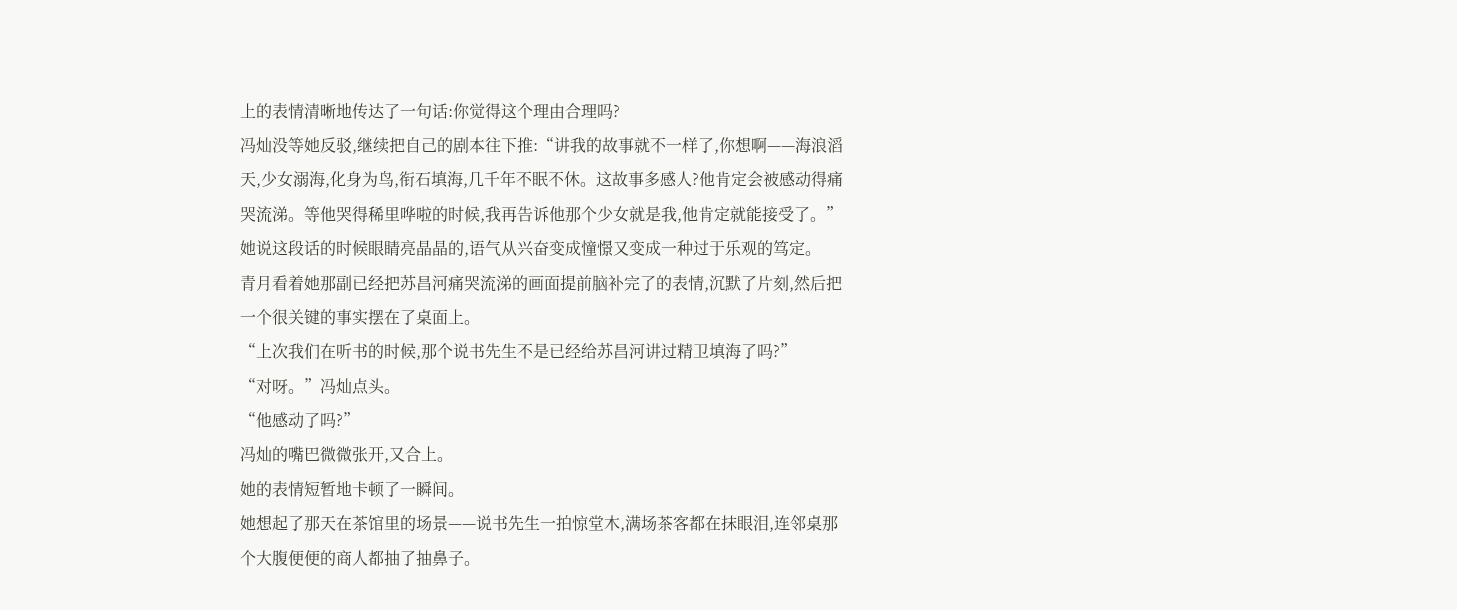上的表情清晰地传达了一句话:你觉得这个理由合理吗?
冯灿没等她反驳,继续把自己的剧本往下推:“讲我的故事就不一样了,你想啊——海浪滔天,少女溺海,化身为鸟,衔石填海,几千年不眠不休。这故事多感人?他肯定会被感动得痛哭流涕。等他哭得稀里哗啦的时候,我再告诉他那个少女就是我,他肯定就能接受了。”
她说这段话的时候眼睛亮晶晶的,语气从兴奋变成憧憬又变成一种过于乐观的笃定。
青月看着她那副已经把苏昌河痛哭流涕的画面提前脑补完了的表情,沉默了片刻,然后把一个很关键的事实摆在了桌面上。
“上次我们在听书的时候,那个说书先生不是已经给苏昌河讲过精卫填海了吗?”
“对呀。”冯灿点头。
“他感动了吗?”
冯灿的嘴巴微微张开,又合上。
她的表情短暂地卡顿了一瞬间。
她想起了那天在茶馆里的场景——说书先生一拍惊堂木,满场茶客都在抹眼泪,连邻桌那个大腹便便的商人都抽了抽鼻子。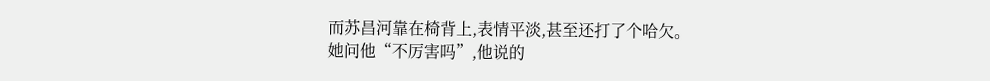而苏昌河靠在椅背上,表情平淡,甚至还打了个哈欠。
她问他“不厉害吗”,他说的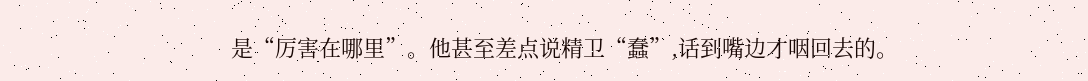是“厉害在哪里”。他甚至差点说精卫“蠢”,话到嘴边才咽回去的。